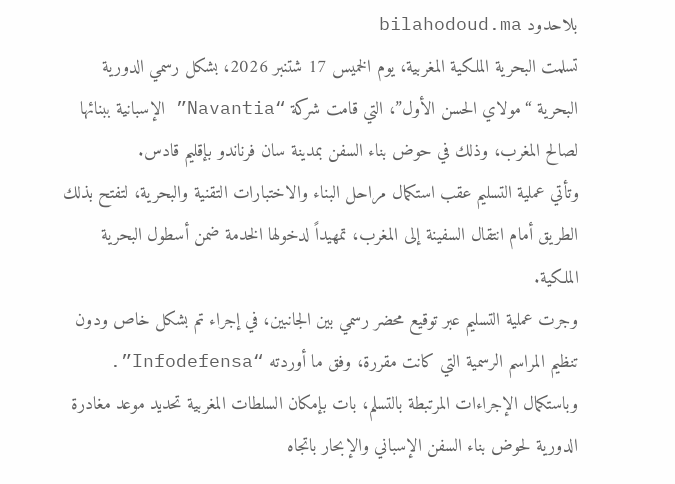بلاحدود bilahodoud.ma
تسلمت البحرية الملكية المغربية، يوم الخميس 17 شتنبر 2026، بشكل رسمي الدورية البحرية “مولاي الحسن الأول”، التي قامت شركة “Navantia” الإسبانية ببنائها لصالح المغرب، وذلك في حوض بناء السفن بمدينة سان فرناندو بإقليم قادس.
وتأتي عملية التسليم عقب استكمال مراحل البناء والاختبارات التقنية والبحرية، لتفتح بذلك الطريق أمام انتقال السفينة إلى المغرب، تمهيداً لدخولها الخدمة ضمن أسطول البحرية الملكية.
وجرت عملية التسليم عبر توقيع محضر رسمي بين الجانبين، في إجراء تم بشكل خاص ودون تنظيم المراسم الرسمية التي كانت مقررة، وفق ما أوردته “Infodefensa”. وباستكمال الإجراءات المرتبطة بالتسلم، بات بإمكان السلطات المغربية تحديد موعد مغادرة الدورية لحوض بناء السفن الإسباني والإبحار باتجاه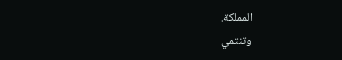المملكة.
وتنتمي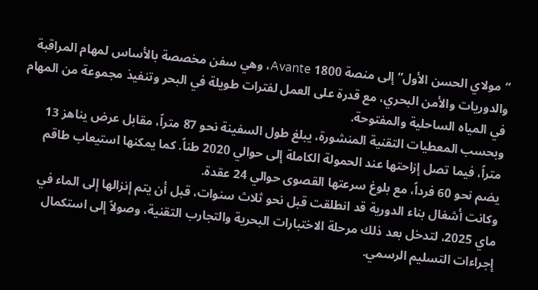“مولاي الحسن الأول” إلى منصة Avante 1800، وهي سفن مخصصة بالأساس لمهام المراقبة والدوريات والأمن البحري، مع قدرة على العمل لفترات طويلة في البحر وتنفيذ مجموعة من المهام في المياه الساحلية والمفتوحة.
وبحسب المعطيات التقنية المنشورة، يبلغ طول السفينة نحو 87 متراً، مقابل عرض يناهز 13 متراً، فيما تصل إزاحتها عند الحمولة الكاملة إلى حوالي 2020 طناً. كما يمكنها استيعاب طاقم يضم نحو 60 فرداً، مع بلوغ سرعتها القصوى حوالي 24 عقدة.
وكانت أشغال بناء الدورية قد انطلقت قبل نحو ثلاث سنوات، قبل أن يتم إنزالها إلى الماء في ماي 2025، لتدخل بعد ذلك مرحلة الاختبارات البحرية والتجارب التقنية، وصولاً إلى استكمال إجراءات التسليم الرسمي.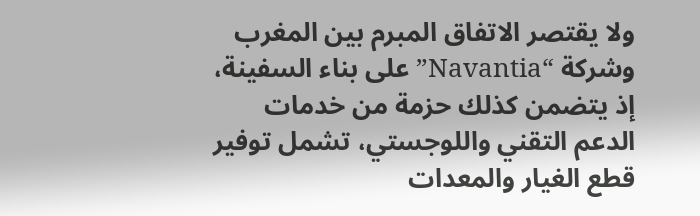ولا يقتصر الاتفاق المبرم بين المغرب وشركة “Navantia” على بناء السفينة، إذ يتضمن كذلك حزمة من خدمات الدعم التقني واللوجستي، تشمل توفير قطع الغيار والمعدات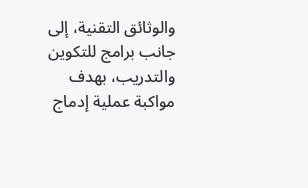والوثائق التقنية، إلى جانب برامج للتكوين والتدريب، بهدف مواكبة عملية إدماج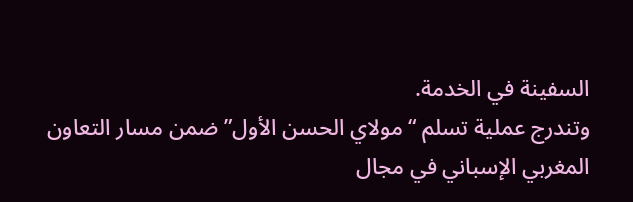السفينة في الخدمة.
وتندرج عملية تسلم “مولاي الحسن الأول” ضمن مسار التعاون المغربي الإسباني في مجال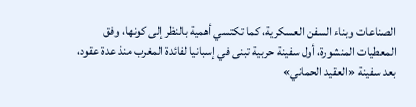الصناعات وبناء السفن العسكرية، كما تكتسي أهمية بالنظر إلى كونها، وفق المعطيات المنشورة، أول سفينة حربية تبنى في إسبانيا لفائدة المغرب منذ عدة عقود، بعد سفينة «العقيد الحماني»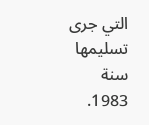التي جرى تسليمها سنة 1983.